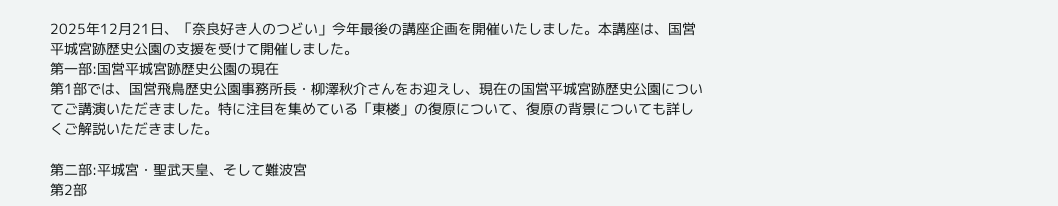2025年12月21日、「奈良好き人のつどい」今年最後の講座企画を開催いたしました。本講座は、国営平城宮跡歴史公園の支援を受けて開催しました。
第一部:国営平城宮跡歴史公園の現在
第1部では、国営飛鳥歴史公園事務所長・柳澤秋介さんをお迎えし、現在の国営平城宮跡歴史公園についてご講演いただきました。特に注目を集めている「東楼」の復原について、復原の背景についても詳しくご解説いただきました。

第二部:平城宮・聖武天皇、そして難波宮
第2部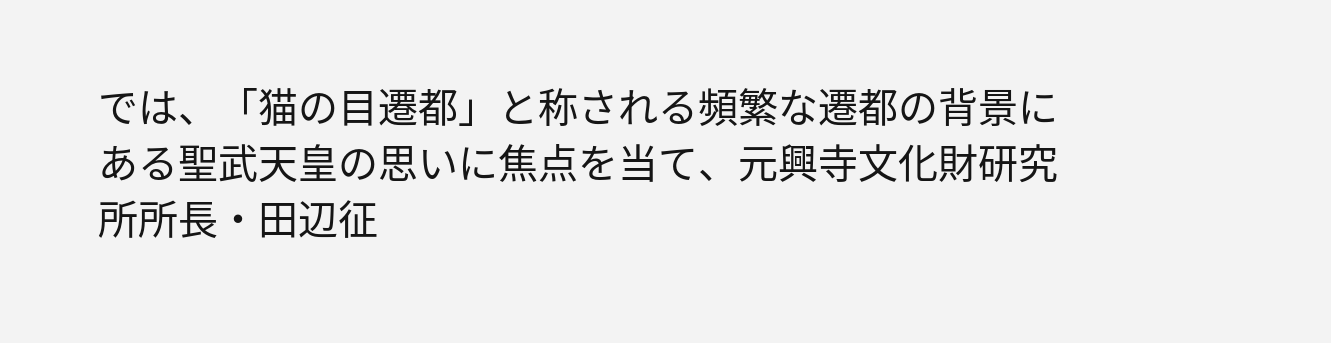では、「猫の目遷都」と称される頻繁な遷都の背景にある聖武天皇の思いに焦点を当て、元興寺文化財研究所所長・田辺征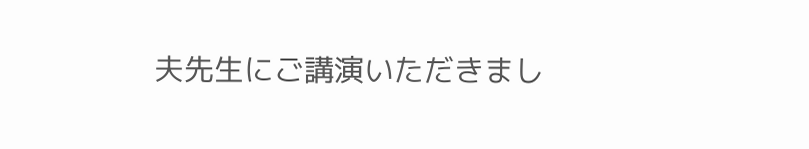夫先生にご講演いただきまし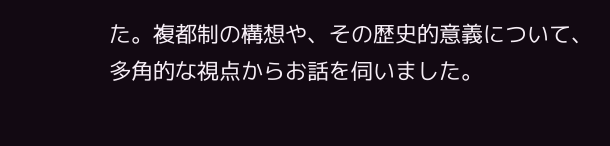た。複都制の構想や、その歴史的意義について、多角的な視点からお話を伺いました。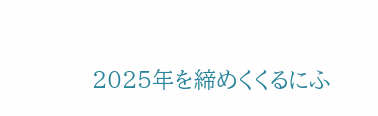2025年を締めくくるにふ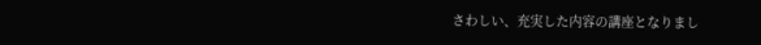さわしい、充実した内容の講座となりまし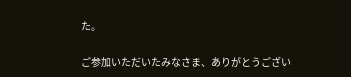た。

ご参加いただいたみなさま、ありがとうござい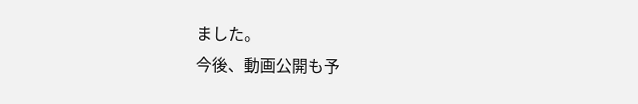ました。
今後、動画公開も予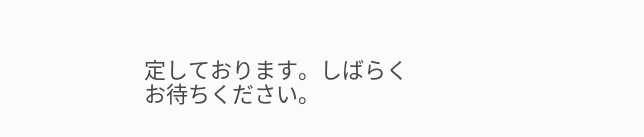定しております。しばらくお待ちください。